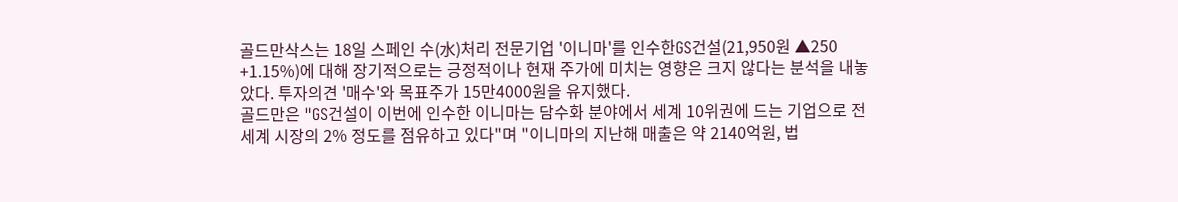골드만삭스는 18일 스페인 수(水)처리 전문기업 '이니마'를 인수한GS건설(21,950원 ▲250 +1.15%)에 대해 장기적으로는 긍정적이나 현재 주가에 미치는 영향은 크지 않다는 분석을 내놓았다. 투자의견 '매수'와 목표주가 15만4000원을 유지했다.
골드만은 "GS건설이 이번에 인수한 이니마는 담수화 분야에서 세계 10위권에 드는 기업으로 전세계 시장의 2% 정도를 점유하고 있다"며 "이니마의 지난해 매출은 약 2140억원, 법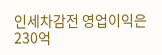인세차감전 영업이익은 230억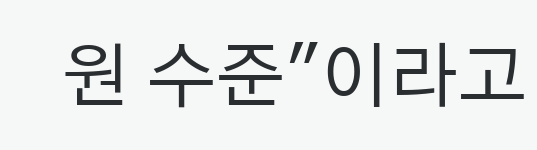원 수준"이라고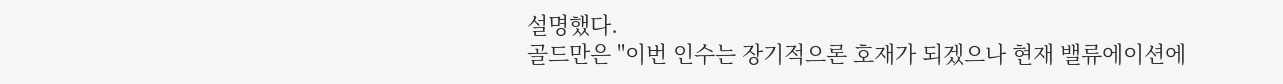설명했다.
골드만은 "이번 인수는 장기적으론 호재가 되겠으나 현재 밸류에이션에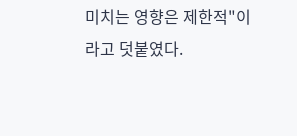미치는 영향은 제한적"이라고 덧붙였다.